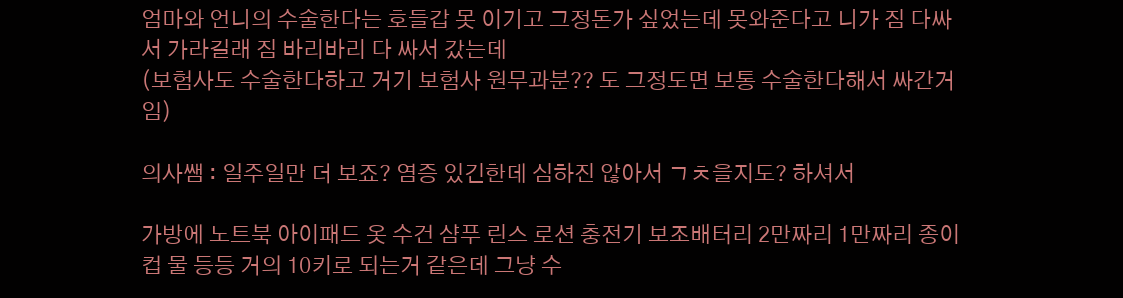엄마와 언니의 수술한다는 호들갑 못 이기고 그정돈가 싶었는데 못와준다고 니가 짐 다싸서 가라길래 짐 바리바리 다 싸서 갔는데
(보험사도 수술한다하고 거기 보험사 원무과분?? 도 그정도면 보통 수술한다해서 싸간거임)

의사쌤 : 일주일만 더 보죠? 염증 있긴한데 심하진 않아서 ㄱㅊ을지도? 하셔서

가방에 노트북 아이패드 옷 수건 샴푸 린스 로션 충전기 보조배터리 2만짜리 1만짜리 종이컵 물 등등 거의 10키로 되는거 같은데 그냥 수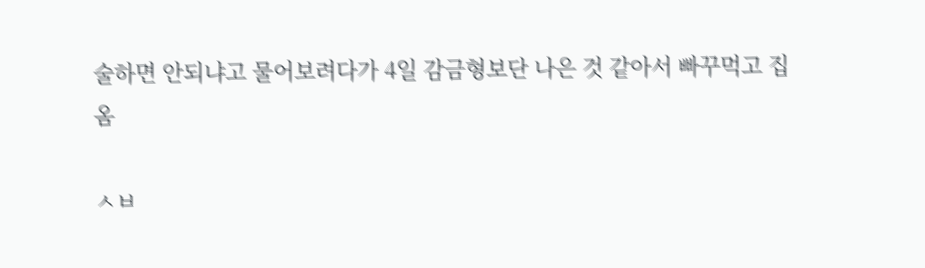술하면 안되냐고 물어보려다가 4일 감금형보단 나은 것 같아서 빠꾸먹고 집 옴

ㅅㅂ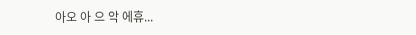아오 아 으 악 에휴...